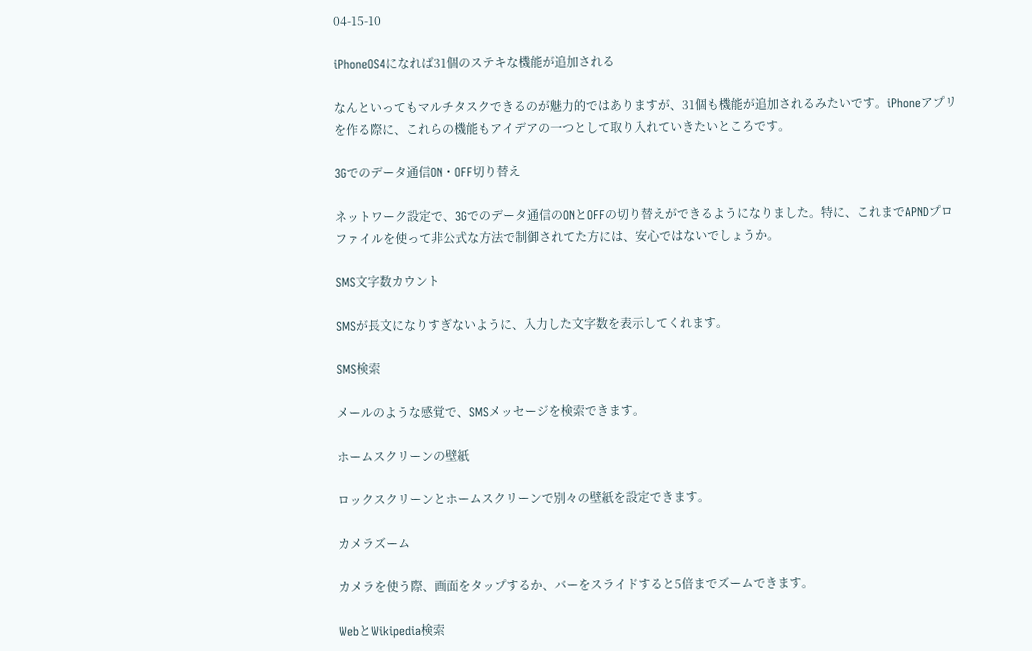04-15-10

iPhoneOS4になれば31個のステキな機能が追加される

なんといってもマルチタスクできるのが魅力的ではありますが、31個も機能が追加されるみたいです。iPhoneアプリを作る際に、これらの機能もアイデアの一つとして取り入れていきたいところです。

3Gでのデータ通信ON・OFF切り替え

ネットワーク設定で、3Gでのデータ通信のONとOFFの切り替えができるようになりました。特に、これまでAPNDプロファイルを使って非公式な方法で制御されてた方には、安心ではないでしょうか。

SMS文字数カウント

SMSが長文になりすぎないように、入力した文字数を表示してくれます。

SMS検索

メールのような感覚で、SMSメッセージを検索できます。

ホームスクリーンの壁紙

ロックスクリーンとホームスクリーンで別々の壁紙を設定できます。

カメラズーム

カメラを使う際、画面をタップするか、バーをスライドすると5倍までズームできます。

WebとWikipedia検索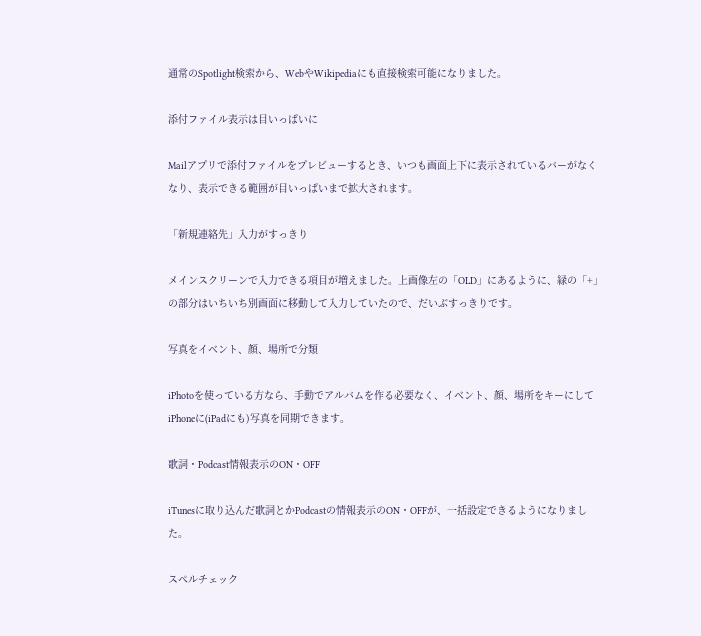通常のSpotlight検索から、WebやWikipediaにも直接検索可能になりました。

添付ファイル表示は目いっぱいに

Mailアプリで添付ファイルをプレビューするとき、いつも画面上下に表示されているバーがなくなり、表示できる範囲が目いっぱいまで拡大されます。

「新規連絡先」入力がすっきり

メインスクリーンで入力できる項目が増えました。上画像左の「OLD」にあるように、緑の「+」の部分はいちいち別画面に移動して入力していたので、だいぶすっきりです。

写真をイベント、顔、場所で分類

iPhotoを使っている方なら、手動でアルバムを作る必要なく、イベント、顔、場所をキーにしてiPhoneに(iPadにも)写真を同期できます。

歌詞・Podcast情報表示のON・OFF

iTunesに取り込んだ歌詞とかPodcastの情報表示のON・OFFが、一括設定できるようになりました。

スペルチェック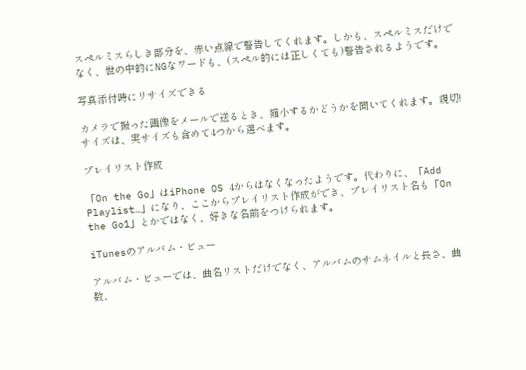スペルミスらしき部分を、赤い点線で警告してくれます。しかも、スペルミスだけでなく、世の中的にNGなワードも、(スペル的には正しくても)警告されるようです。

写真添付時にリサイズできる

カメラで撮った画像をメールで送るとき、縮小するかどうかを聞いてくれます。親切!サイズは、実サイズも含めて4つから選べます。

プレイリスト作成

「On the Go」はiPhone OS 4からはなくなったようです。代わりに、「Add Playlist…」になり、ここからプレイリスト作成ができ、プレイリスト名も「On the Go1」とかではなく、好きな名前をつけられます。

iTunesのアルバム・ビュー

アルバム・ビューでは、曲名リストだけでなく、アルバムのサムネイルと長さ、曲数、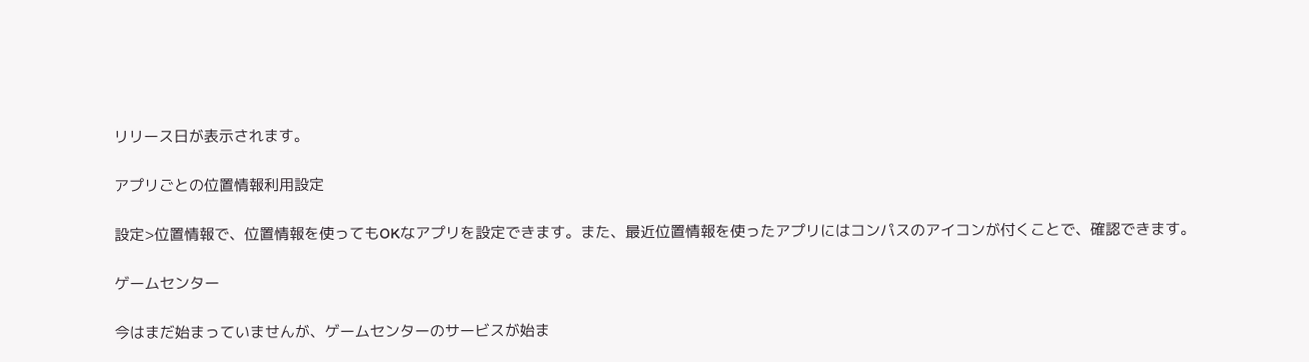リリース日が表示されます。

アプリごとの位置情報利用設定

設定>位置情報で、位置情報を使ってもOKなアプリを設定できます。また、最近位置情報を使ったアプリにはコンパスのアイコンが付くことで、確認できます。

ゲームセンター

今はまだ始まっていませんが、ゲームセンターのサービスが始ま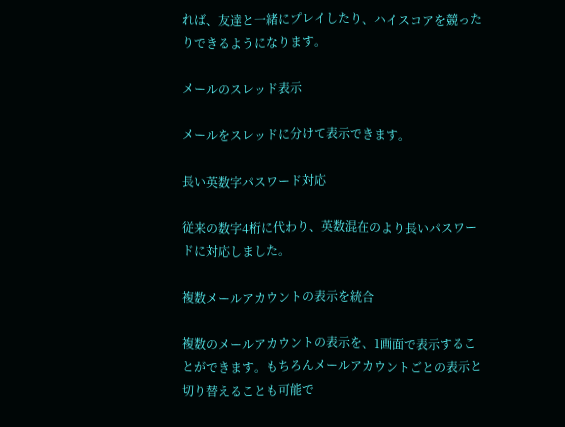れば、友達と一緒にプレイしたり、ハイスコアを競ったりできるようになります。

メールのスレッド表示

メールをスレッドに分けて表示できます。

長い英数字パスワード対応

従来の数字4桁に代わり、英数混在のより長いパスワードに対応しました。

複数メールアカウントの表示を統合

複数のメールアカウントの表示を、1画面で表示することができます。もちろんメールアカウントごとの表示と切り替えることも可能で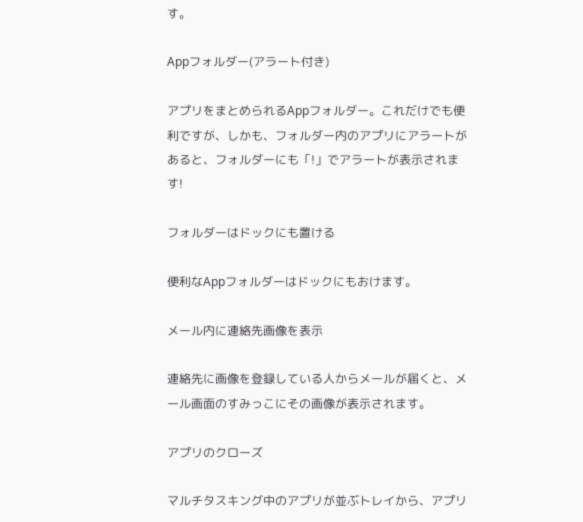す。

Appフォルダー(アラート付き)

アプリをまとめられるAppフォルダー。これだけでも便利ですが、しかも、フォルダー内のアプリにアラートがあると、フォルダーにも「!」でアラートが表示されます!

フォルダーはドックにも置ける

便利なAppフォルダーはドックにもおけます。

メール内に連絡先画像を表示

連絡先に画像を登録している人からメールが届くと、メール画面のすみっこにその画像が表示されます。

アプリのクローズ

マルチタスキング中のアプリが並ぶトレイから、アプリ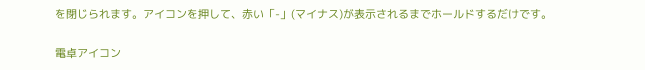を閉じられます。アイコンを押して、赤い「-」(マイナス)が表示されるまでホールドするだけです。

電卓アイコン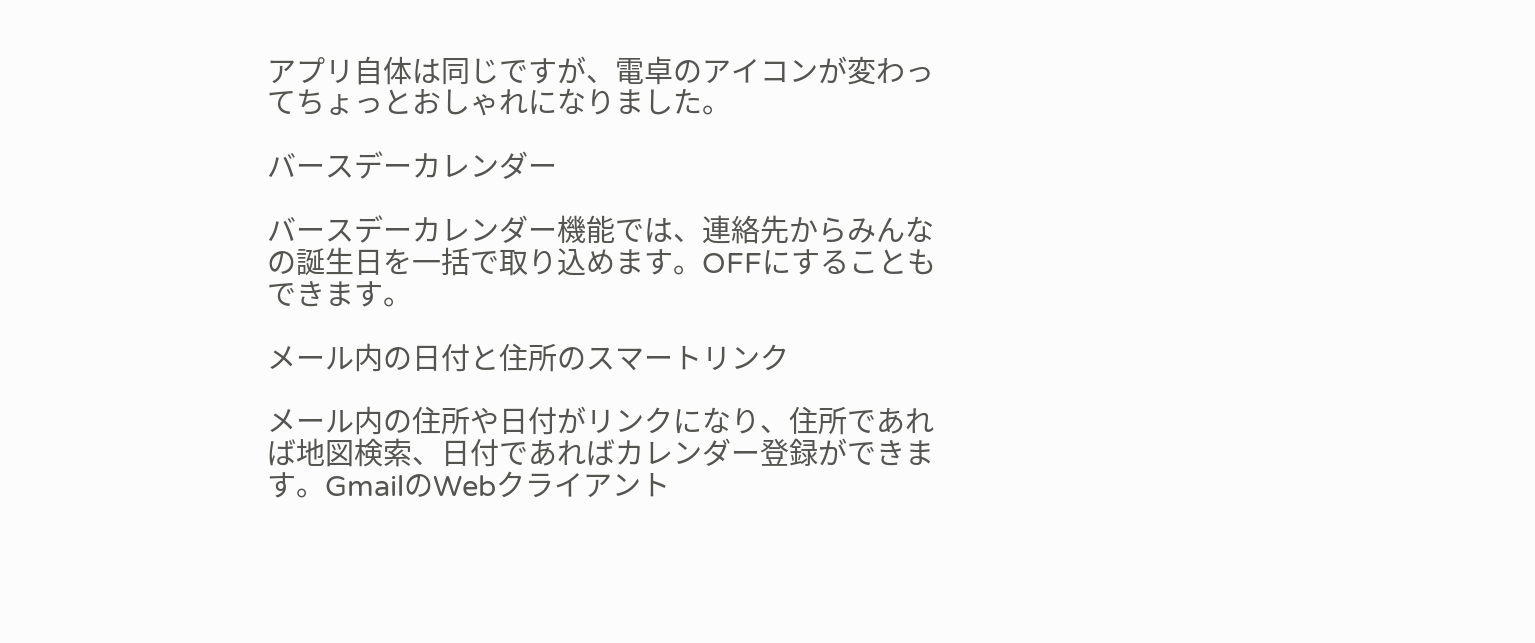アプリ自体は同じですが、電卓のアイコンが変わってちょっとおしゃれになりました。

バースデーカレンダー

バースデーカレンダー機能では、連絡先からみんなの誕生日を一括で取り込めます。OFFにすることもできます。

メール内の日付と住所のスマートリンク

メール内の住所や日付がリンクになり、住所であれば地図検索、日付であればカレンダー登録ができます。GmailのWebクライアント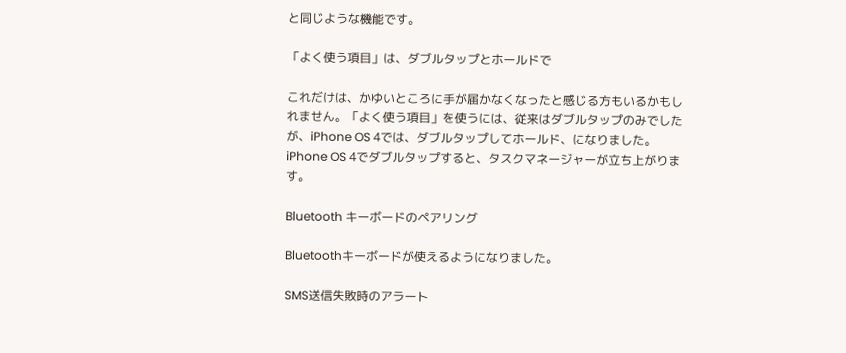と同じような機能です。

「よく使う項目」は、ダブルタップとホールドで

これだけは、かゆいところに手が届かなくなったと感じる方もいるかもしれません。「よく使う項目」を使うには、従来はダブルタップのみでしたが、iPhone OS 4では、ダブルタップしてホールド、になりました。iPhone OS 4でダブルタップすると、タスクマネージャーが立ち上がります。

Bluetooth キーボードのペアリング

Bluetoothキーボードが使えるようになりました。

SMS送信失敗時のアラート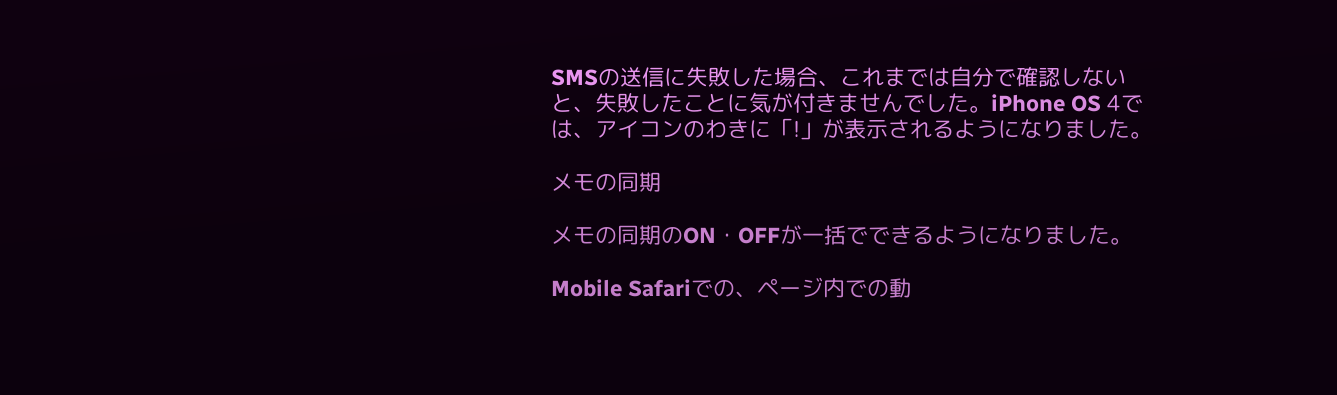SMSの送信に失敗した場合、これまでは自分で確認しないと、失敗したことに気が付きませんでした。iPhone OS 4では、アイコンのわきに「!」が表示されるようになりました。

メモの同期

メモの同期のON・OFFが一括でできるようになりました。

Mobile Safariでの、ページ内での動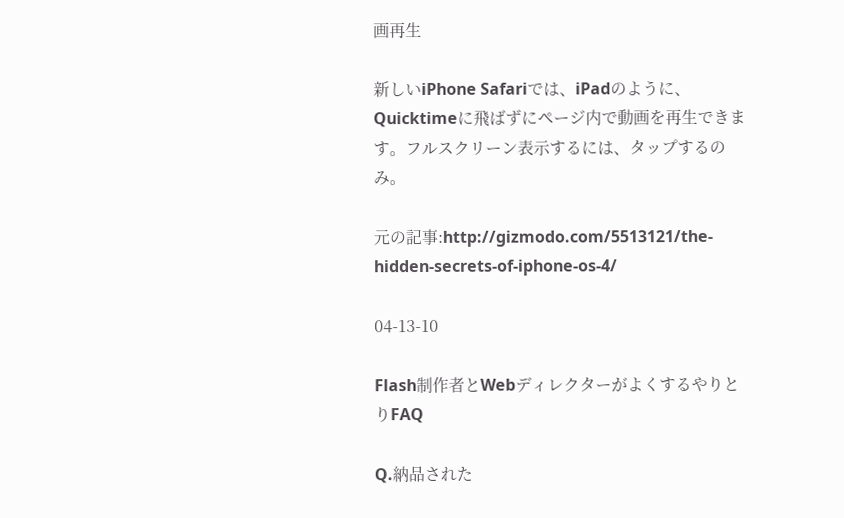画再生

新しいiPhone Safariでは、iPadのように、Quicktimeに飛ばずにページ内で動画を再生できます。フルスクリーン表示するには、タップするのみ。

元の記事:http://gizmodo.com/5513121/the-hidden-secrets-of-iphone-os-4/

04-13-10

Flash制作者とWebディレクターがよくするやりとりFAQ

Q.納品された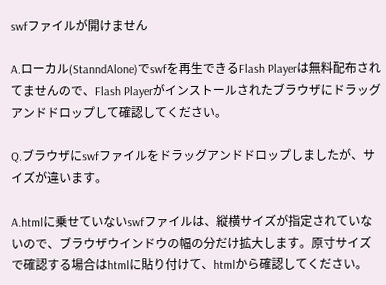swfファイルが開けません

A.ローカル(StanndAlone)でswfを再生できるFlash Playerは無料配布されてませんので、Flash Playerがインストールされたブラウザにドラッグアンドドロップして確認してください。

Q.ブラウザにswfファイルをドラッグアンドドロップしましたが、サイズが違います。

A.htmlに乗せていないswfファイルは、縦横サイズが指定されていないので、ブラウザウインドウの幅の分だけ拡大します。原寸サイズで確認する場合はhtmlに貼り付けて、htmlから確認してください。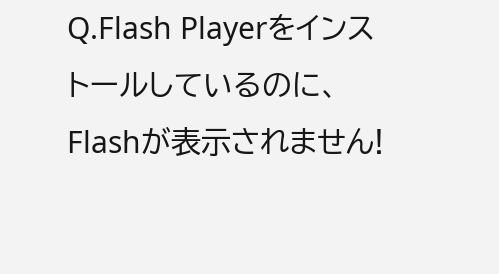Q.Flash Playerをインストールしているのに、Flashが表示されません!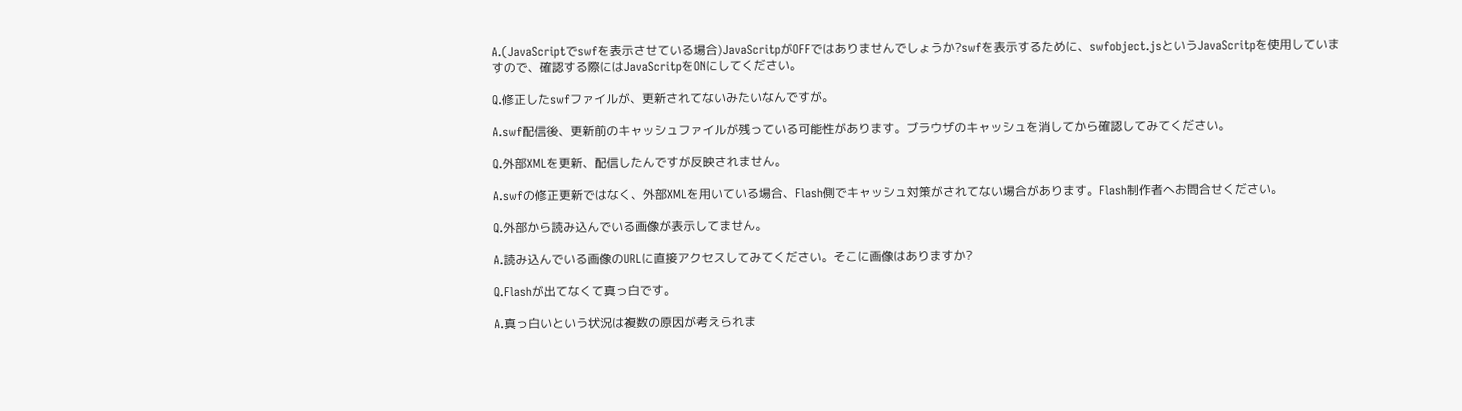A.(JavaScriptでswfを表示させている場合)JavaScritpがOFFではありませんでしょうか?swfを表示するために、swfobject.jsというJavaScritpを使用していますので、確認する際にはJavaScritpをONにしてください。

Q.修正したswfファイルが、更新されてないみたいなんですが。

A.swf配信後、更新前のキャッシュファイルが残っている可能性があります。ブラウザのキャッシュを消してから確認してみてください。

Q.外部XMLを更新、配信したんですが反映されません。

A.swfの修正更新ではなく、外部XMLを用いている場合、Flash側でキャッシュ対策がされてない場合があります。Flash制作者へお問合せください。

Q.外部から読み込んでいる画像が表示してません。

A.読み込んでいる画像のURLに直接アクセスしてみてください。そこに画像はありますか?

Q.Flashが出てなくて真っ白です。

A.真っ白いという状況は複数の原因が考えられま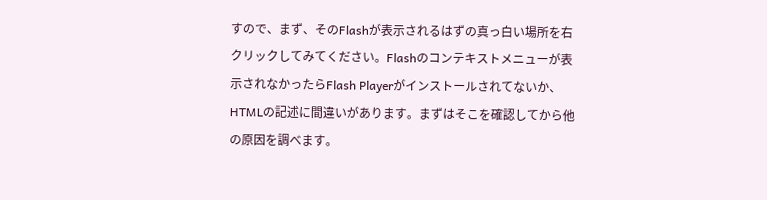すので、まず、そのFlashが表示されるはずの真っ白い場所を右クリックしてみてください。Flashのコンテキストメニューが表示されなかったらFlash Playerがインストールされてないか、HTMLの記述に間違いがあります。まずはそこを確認してから他の原因を調べます。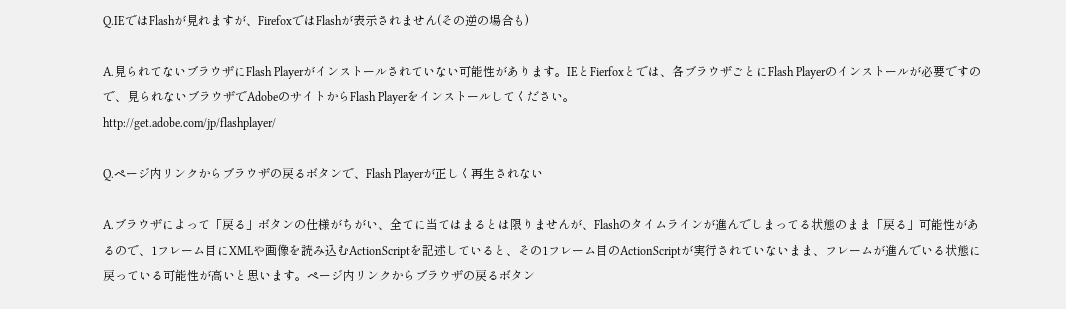Q.IEではFlashが見れますが、FirefoxではFlashが表示されません(その逆の場合も)

A.見られてないブラウザにFlash Playerがインストールされていない可能性があります。IEとFierfoxとでは、各ブラウザごとにFlash Playerのインストールが必要ですので、見られないブラウザでAdobeのサイトからFlash Playerをインストールしてください。
http://get.adobe.com/jp/flashplayer/

Q.ページ内リンクからブラウザの戻るボタンで、Flash Playerが正しく再生されない

A.ブラウザによって「戻る」ボタンの仕様がちがい、全てに当てはまるとは限りませんが、Flashのタイムラインが進んでしまってる状態のまま「戻る」可能性があるので、1フレーム目にXMLや画像を読み込むActionScriptを記述していると、その1フレーム目のActionScriptが実行されていないまま、フレームが進んでいる状態に戻っている可能性が高いと思います。ページ内リンクからブラウザの戻るボタン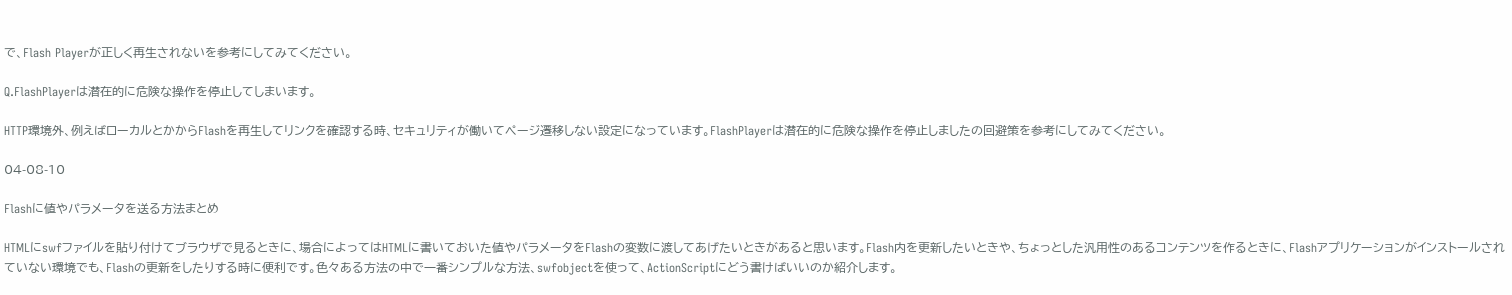で、Flash Playerが正しく再生されないを参考にしてみてください。

Q.FlashPlayerは潜在的に危険な操作を停止してしまいます。

HTTP環境外、例えばローカルとかからFlashを再生してリンクを確認する時、セキュリティが働いてページ遷移しない設定になっています。FlashPlayerは潜在的に危険な操作を停止しましたの回避策を参考にしてみてください。

04-08-10

Flashに値やパラメータを送る方法まとめ

HTMLにswfファイルを貼り付けてブラウザで見るときに、場合によってはHTMLに書いておいた値やパラメータをFlashの変数に渡してあげたいときがあると思います。Flash内を更新したいときや、ちょっとした汎用性のあるコンテンツを作るときに、Flashアプリケーションがインストールされていない環境でも、Flashの更新をしたりする時に便利です。色々ある方法の中で一番シンプルな方法、swfobjectを使って、ActionScriptにどう書けばいいのか紹介します。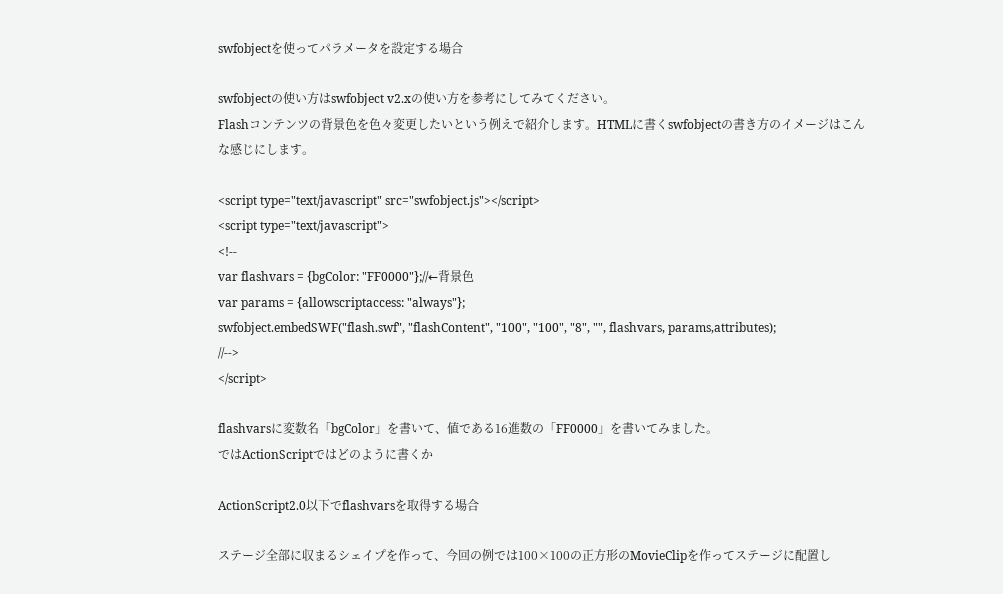swfobjectを使ってパラメータを設定する場合

swfobjectの使い方はswfobject v2.xの使い方を参考にしてみてください。
Flashコンテンツの背景色を色々変更したいという例えで紹介します。HTMLに書くswfobjectの書き方のイメージはこんな感じにします。

<script type="text/javascript" src="swfobject.js"></script>
<script type="text/javascript">
<!--
var flashvars = {bgColor: "FF0000"};//←背景色
var params = {allowscriptaccess: "always"};
swfobject.embedSWF("flash.swf", "flashContent", "100", "100", "8", "", flashvars, params,attributes);
//-->
</script>

flashvarsに変数名「bgColor」を書いて、値である16進数の「FF0000」を書いてみました。
ではActionScriptではどのように書くか

ActionScript2.0以下でflashvarsを取得する場合

ステージ全部に収まるシェイプを作って、今回の例では100×100の正方形のMovieClipを作ってステージに配置し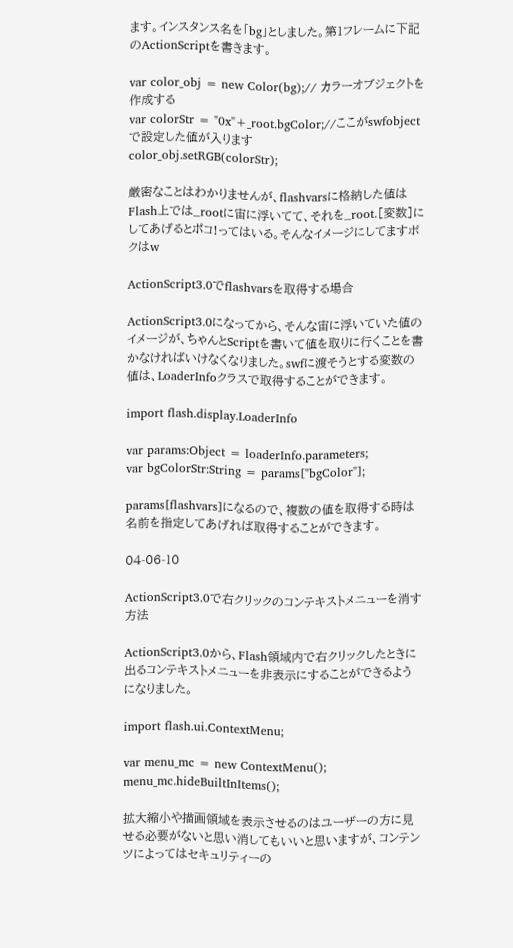ます。インスタンス名を「bg」としました。第1フレームに下記のActionScriptを書きます。

var color_obj = new Color(bg);// カラーオブジェクトを作成する
var colorStr = "0x"+_root.bgColor;//ここがswfobjectで設定した値が入ります
color_obj.setRGB(colorStr);

厳密なことはわかりませんが、flashvarsに格納した値はFlash上では_rootに宙に浮いてて、それを_root.[変数]にしてあげるとポコ!ってはいる。そんなイメージにしてますボクはw

ActionScript3.0でflashvarsを取得する場合

ActionScript3.0になってから、そんな宙に浮いていた値のイメージが、ちゃんとScriptを書いて値を取りに行くことを書かなければいけなくなりました。swfに渡そうとする変数の値は、LoaderInfoクラスで取得することができます。

import flash.display.LoaderInfo

var params:Object = loaderInfo.parameters;
var bgColorStr:String = params["bgColor"];

params[flashvars]になるので、複数の値を取得する時は名前を指定してあげれば取得することができます。

04-06-10

ActionScript3.0で右クリックのコンテキストメニューを消す方法

ActionScript3.0から、Flash領域内で右クリックしたときに出るコンテキストメニューを非表示にすることができるようになりました。

import flash.ui.ContextMenu;

var menu_mc = new ContextMenu();
menu_mc.hideBuiltInItems();

拡大縮小や描画領域を表示させるのはユーザーの方に見せる必要がないと思い消してもいいと思いますが、コンテンツによってはセキュリティーの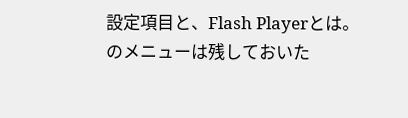設定項目と、Flash Playerとは。のメニューは残しておいた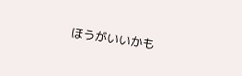ほうがいいかも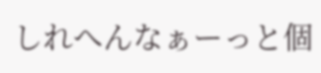しれへんなぁーっと個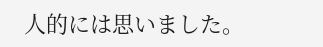人的には思いました。